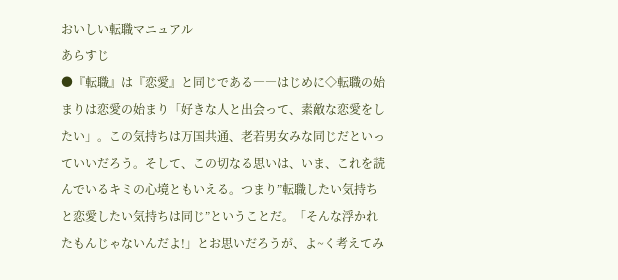おいしい転職マニュアル
あらすじ
●『転職』は『恋愛』と同じである――はじめに◇転職の始まりは恋愛の始まり「好きな人と出会って、素敵な恋愛をしたい」。この気持ちは万国共通、老若男女みな同じだといっていいだろう。そして、この切なる思いは、いま、これを読んでいるキミの心境ともいえる。つまり”転職したい気持ちと恋愛したい気持ちは同じ”ということだ。「そんな浮かれたもんじゃないんだよ!」とお思いだろうが、よ~く考えてみ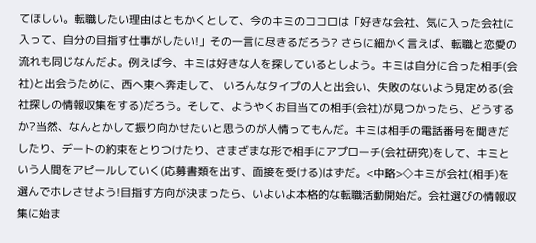てほしい。転職したい理由はともかくとして、今のキミのココロは「好きな会社、気に入った会社に入って、自分の目指す仕事がしたい!」その一言に尽きるだろう? さらに細かく言えば、転職と恋愛の流れも同じなんだよ。例えば今、キミは好きな人を探しているとしよう。キミは自分に合った相手(会社)と出会うために、西へ東へ奔走して、 いろんなタイプの人と出会い、失敗のないよう見定める(会社探しの情報収集をする)だろう。そして、ようやくお目当ての相手(会社)が見つかったら、どうするか?当然、なんとかして振り向かせたいと思うのが人情ってもんだ。キミは相手の電話番号を聞きだしたり、デートの約束をとりつけたり、さまざまな形で相手にアプローチ(会社研究)をして、キミという人間をアピールしていく(応募書類を出す、面接を受ける)はずだ。<中略>◇キミが会社(相手)を選んでホレさせよう!目指す方向が決まったら、いよいよ本格的な転職活動開始だ。会社選びの情報収集に始ま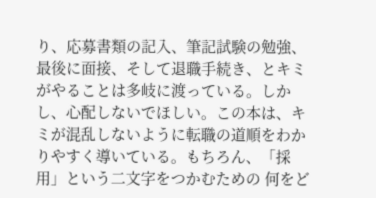り、応募書類の記入、筆記試験の勉強、最後に面接、そして退職手続き、とキミがやることは多岐に渡っている。しかし、心配しないでほしい。この本は、キミが混乱しないように転職の道順をわかりやすく導いている。もちろん、「採用」という二文字をつかむための 何をど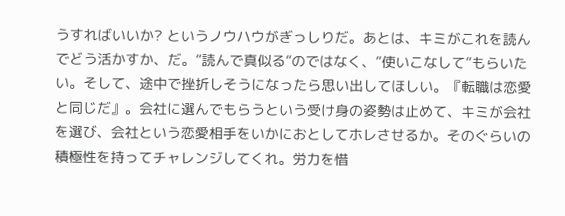うすればいいか? というノウハウがぎっしりだ。あとは、キミがこれを読んでどう活かすか、だ。”読んで真似る”のではなく、”使いこなして”もらいたい。そして、途中で挫折しそうになったら思い出してほしい。『転職は恋愛と同じだ』。会社に選んでもらうという受け身の姿勢は止めて、キミが会社を選び、会社という恋愛相手をいかにおとしてホレさせるか。そのぐらいの積極性を持ってチャレンジしてくれ。労力を惜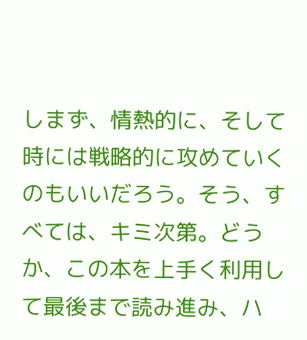しまず、情熱的に、そして時には戦略的に攻めていくのもいいだろう。そう、すべては、キミ次第。どうか、この本を上手く利用して最後まで読み進み、ハ